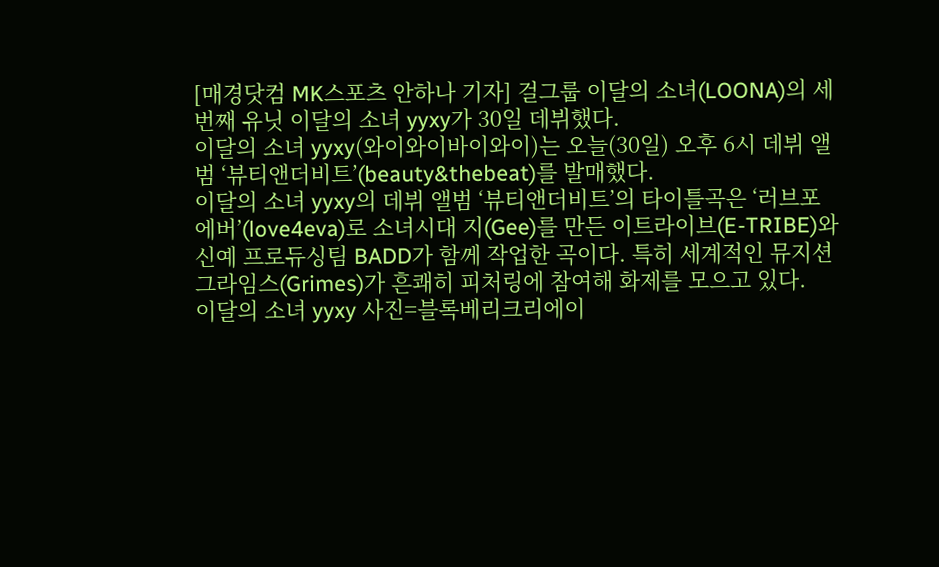[매경닷컴 MK스포츠 안하나 기자] 걸그룹 이달의 소녀(LOONA)의 세 번째 유닛 이달의 소녀 yyxy가 30일 데뷔했다.
이달의 소녀 yyxy(와이와이바이와이)는 오늘(30일) 오후 6시 데뷔 앨범 ‘뷰티앤더비트’(beauty&thebeat)를 발매했다.
이달의 소녀 yyxy의 데뷔 앨범 ‘뷰티앤더비트’의 타이틀곡은 ‘러브포에버’(love4eva)로 소녀시대 지(Gee)를 만든 이트라이브(E-TRIBE)와 신예 프로듀싱팀 BADD가 함께 작업한 곡이다. 특히 세계적인 뮤지션 그라임스(Grimes)가 흔쾌히 피처링에 참여해 화제를 모으고 있다.
이달의 소녀 yyxy 사진=블록베리크리에이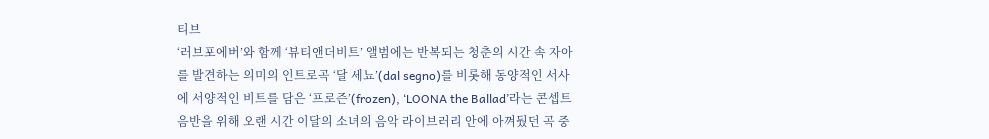티브
‘러브포에버’와 함께 ‘뷰티앤더비트’ 앨범에는 반복되는 청춘의 시간 속 자아를 발견하는 의미의 인트로곡 ‘달 세뇨’(dal segno)를 비롯해 동양적인 서사에 서양적인 비트를 담은 ‘프로즌’(frozen), ‘LOONA the Ballad’라는 콘셉트 음반을 위해 오랜 시간 이달의 소녀의 음악 라이브러리 안에 아껴뒀던 곡 중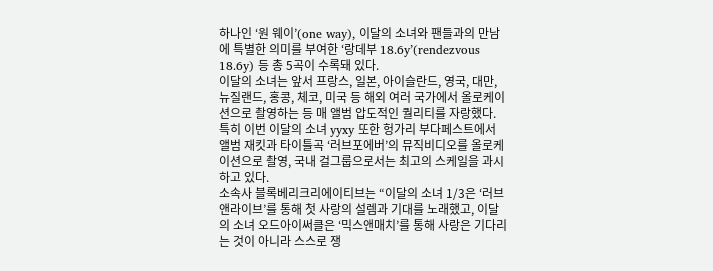하나인 ‘원 웨이’(one way), 이달의 소녀와 팬들과의 만남에 특별한 의미를 부여한 ‘랑데부 18.6y’(rendezvous 18.6y) 등 총 5곡이 수록돼 있다.
이달의 소녀는 앞서 프랑스, 일본, 아이슬란드, 영국, 대만, 뉴질랜드, 홍콩, 체코, 미국 등 해외 여러 국가에서 올로케이션으로 촬영하는 등 매 앨범 압도적인 퀄리티를 자랑했다.
특히 이번 이달의 소녀 yyxy 또한 헝가리 부다페스트에서 앨범 재킷과 타이틀곡 ‘러브포에버’의 뮤직비디오를 올로케이션으로 촬영, 국내 걸그룹으로서는 최고의 스케일을 과시하고 있다.
소속사 블록베리크리에이티브는 “이달의 소녀 1/3은 ‘러브앤라이브’를 통해 첫 사랑의 설렘과 기대를 노래했고, 이달의 소녀 오드아이써클은 ‘믹스앤매치’를 통해 사랑은 기다리는 것이 아니라 스스로 쟁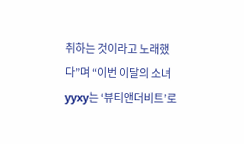취하는 것이라고 노래했다”며 “이번 이달의 소녀 yyxy는 ‘뷰티앤더비트’로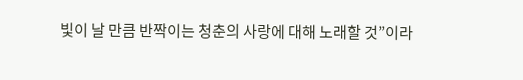빛이 날 만큼 반짝이는 청춘의 사랑에 대해 노래할 것”이라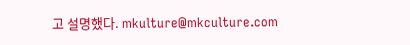고 설명했다. mkulture@mkculture.com